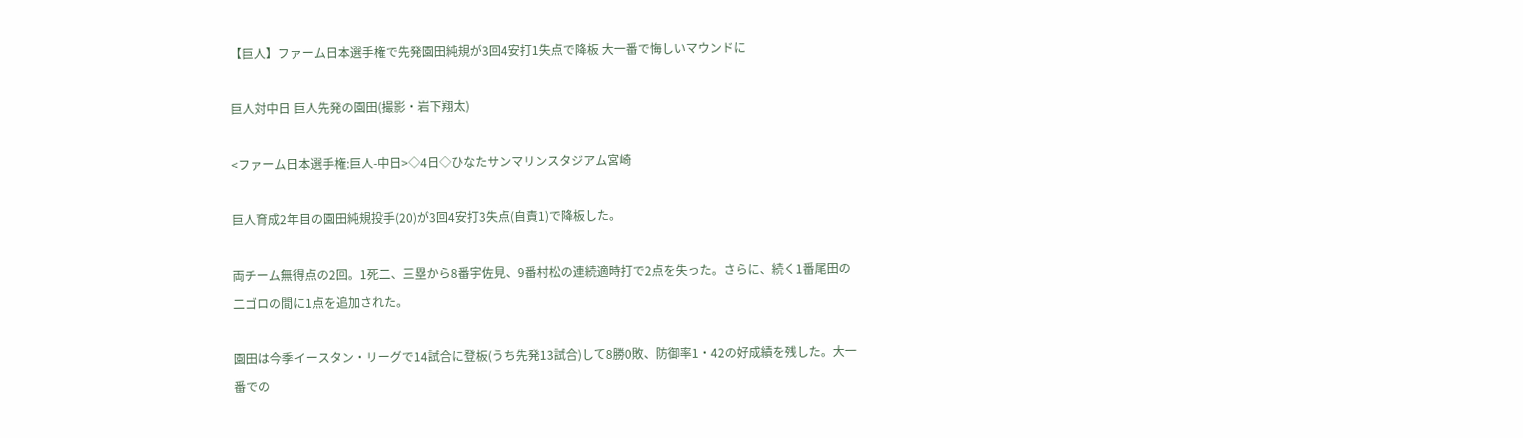【巨人】ファーム日本選手権で先発園田純規が3回4安打1失点で降板 大一番で悔しいマウンドに

巨人対中日 巨人先発の園田(撮影・岩下翔太)

<ファーム日本選手権:巨人-中日>◇4日◇ひなたサンマリンスタジアム宮崎

巨人育成2年目の園田純規投手(20)が3回4安打3失点(自責1)で降板した。

両チーム無得点の2回。1死二、三塁から8番宇佐見、9番村松の連続適時打で2点を失った。さらに、続く1番尾田の二ゴロの間に1点を追加された。

園田は今季イースタン・リーグで14試合に登板(うち先発13試合)して8勝0敗、防御率1・42の好成績を残した。大一番での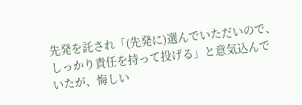先発を託され「(先発に)選んでいただいので、しっかり責任を持って投げる」と意気込んでいたが、悔しい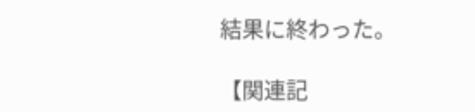結果に終わった。

【関連記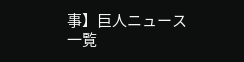事】巨人ニュース一覧